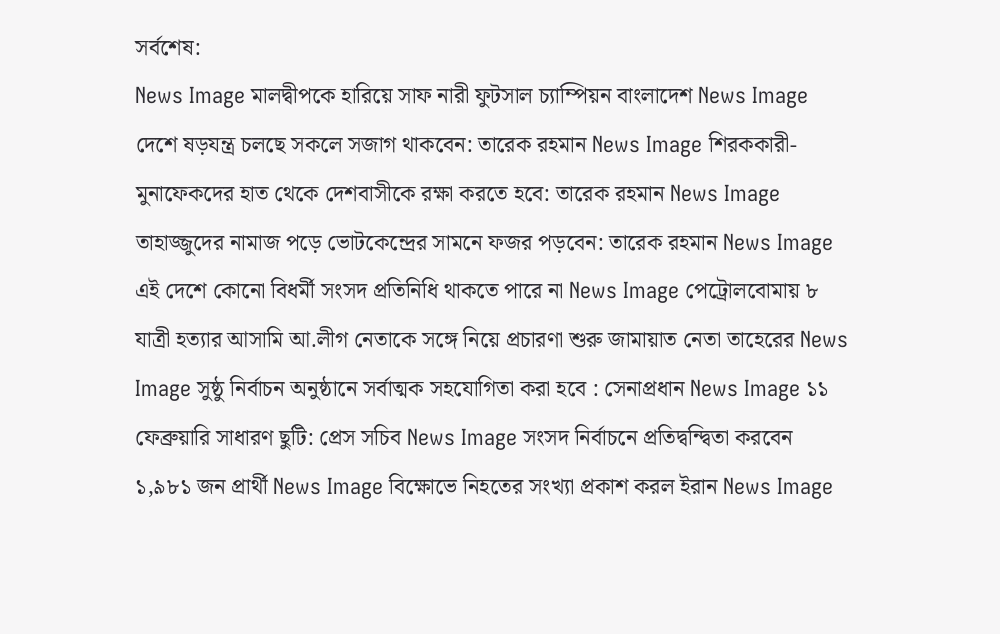সর্বশেষ:
News Image মালদ্বীপকে হারিয়ে সাফ নারী ফুটসাল চ্যাম্পিয়ন বাংলাদেশ News Image দেশে ষড়যন্ত্র চলছে সকলে সজাগ থাকবেন: তারেক রহমান News Image শিরককারী-মুনাফেকদের হাত থেকে দেশবাসীকে রক্ষা করতে হবে: তারেক রহমান News Image তাহাজ্জুদের নামাজ পড়ে ভোটকেন্দ্রের সামনে ফজর পড়বেন: তারেক রহমান News Image এই দেশে কোনো বিধর্মী সংসদ প্রতিনিধি থাকতে পারে না News Image পেট্রোলবোমায় ৮ যাত্রী হত্যার আসামি আ.লীগ নেতাকে সঙ্গে নিয়ে প্রচারণা শুরু জামায়াত নেতা তাহেরের News Image সুষ্ঠু নির্বাচন অনুষ্ঠানে সর্বাত্মক সহযোগিতা করা হবে : সেনাপ্রধান News Image ১১ ফেব্রুয়ারি সাধারণ ছুটি: প্রেস সচিব News Image সংসদ নির্বাচনে প্রতিদ্বন্দ্বিতা করবেন ১,৯৮১ জন প্রার্থী News Image বিক্ষোভে নিহতের সংখ্যা প্রকাশ করল ইরান News Image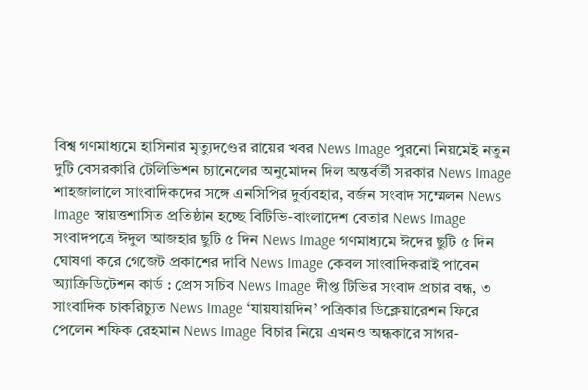বিশ্ব গণমাধ্যমে হাসিনার মৃত্যুদণ্ডের রায়ের খবর News Image পুরনো নিয়মেই নতুন দুটি বেসরকারি টেলিভিশন চ্যানেলের অনুমোদন দিল অন্তর্বর্তী সরকার News Image শাহজালালে সাংবাদিকদের সঙ্গে এনসিপির দুর্ব্যবহার, বর্জন সংবাদ সম্মেলন News Image স্বায়ত্তশাসিত প্রতিষ্ঠান হচ্ছে বিটিভি-বাংলাদেশ বেতার News Image সংবাদপত্রে ঈদুল আজহার ছুটি ৫ দিন News Image গণমাধ্যমে ঈদের ছুটি ৫ দিন ঘোষণা করে গেজেট প্রকাশের দাবি News Image কেবল সাংবাদিকরাই পাবেন অ্যাক্রিডিটেশন কার্ড : প্রেস সচিব News Image দীপ্ত টিভির সংবাদ প্রচার বন্ধ, ৩ সাংবাদিক চাকরিচ্যুত News Image ‘যায়যায়দিন’ পত্রিকার ডিক্লেয়ারেশন ফিরে পেলেন শফিক রেহমান News Image বিচার নিয়ে এখনও অন্ধকারে সাগর-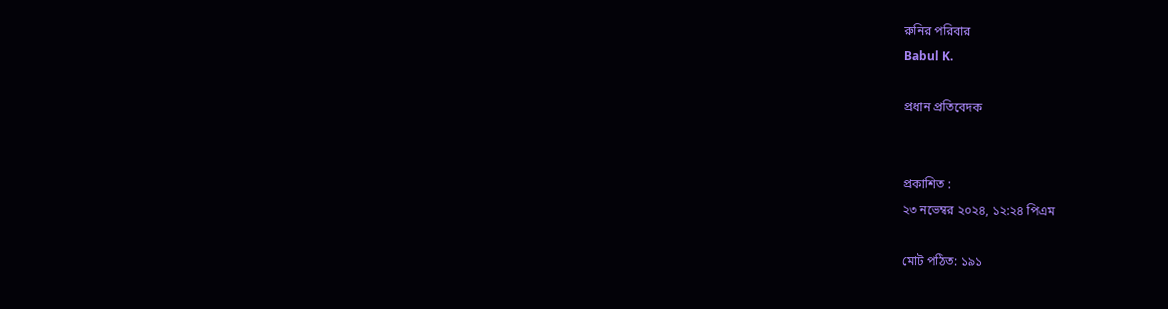রুনির পরিবার
Babul K.

প্রধান প্রতিবেদক


প্রকাশিত :
২৩ নভেম্বর ২০২৪, ১২:২৪ পিএম

মোট পঠিত: ১৯১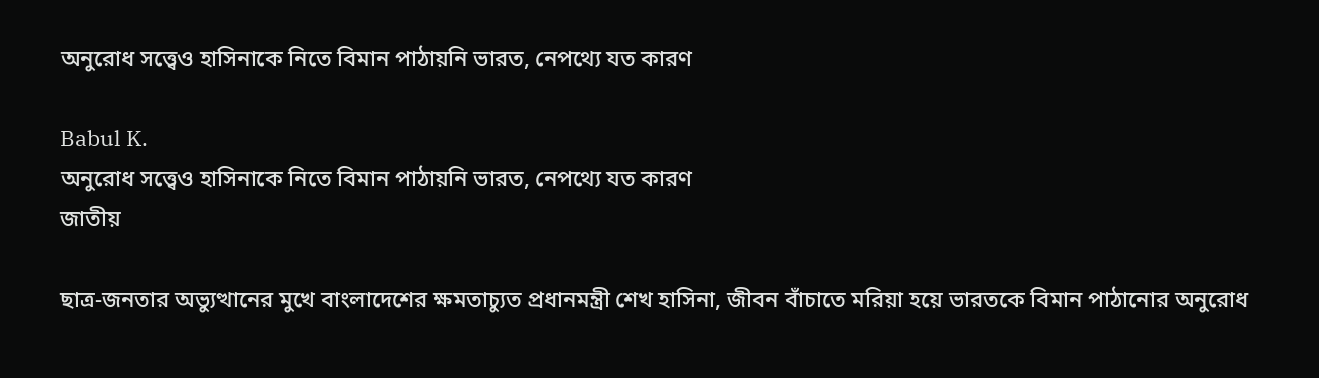অনুরোধ সত্ত্বেও হাসিনাকে নিতে বিমান পাঠায়নি ভারত, নেপথ্যে যত কারণ

Babul K.
অনুরোধ সত্ত্বেও হাসিনাকে নিতে বিমান পাঠায়নি ভারত, নেপথ্যে যত কারণ
জাতীয়

ছাত্র-জনতার অভ্যুত্থানের মুখে বাংলাদেশের ক্ষমতাচ্যুত প্রধানমন্ত্রী শেখ হাসিনা, জীবন বাঁচাতে মরিয়া হয়ে ভারতকে বিমান পাঠানোর অনুরোধ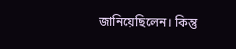জানিয়েছিলেন। কিন্তু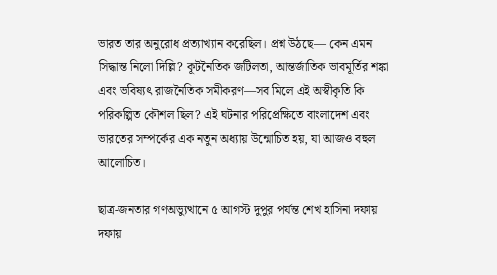ভারত তার অনুরোধ প্রত্যাখ্যান করেছিল। প্রশ্ন উঠছে— কেন এমন সিদ্ধান্ত নিলো দিল্লি? কূটনৈতিক জটিলতা, আন্তর্জাতিক ভাবমূর্তির শঙ্কা এবং ভবিষ্যৎ রাজনৈতিক সমীকরণ—সব মিলে এই অস্বীকৃতি কি পরিকল্পিত কৌশল ছিল? এই ঘটনার পরিপ্রেক্ষিতে বাংলাদেশ এবং ভারতের সম্পর্কের এক নতুন অধ্যায় উন্মোচিত হয়, যা আজও বহুল আলোচিত।

ছাত্র-জনতার গণঅভ্যুত্থানে ৫ আগস্ট দুপুর পর্যন্ত শেখ হাসিনা দফায় দফায়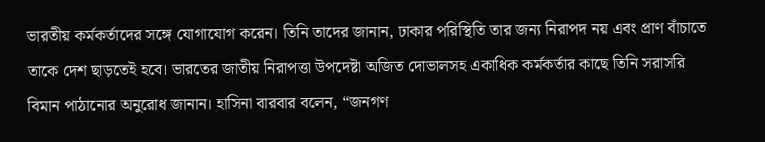ভারতীয় কর্মকর্তাদের সঙ্গে যোগাযোগ করেন। তিনি তাদের জানান, ঢাকার পরিস্থিতি তার জন্য নিরাপদ নয় এবং প্রাণ বাঁচাতে তাকে দেশ ছাড়তেই হবে। ভারতের জাতীয় নিরাপত্তা উপদেষ্টা অজিত দোভালসহ একাধিক কর্মকর্তার কাছে তিনি সরাসরি বিমান পাঠানোর অনুরোধ জানান। হাসিনা বারবার বলেন, “জনগণ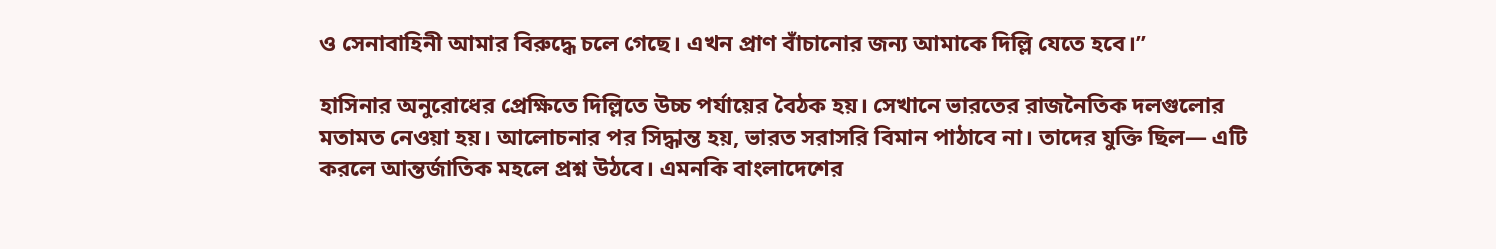ও সেনাবাহিনী আমার বিরুদ্ধে চলে গেছে। এখন প্রাণ বাঁচানোর জন্য আমাকে দিল্লি যেতে হবে।”

হাসিনার অনুরোধের প্রেক্ষিতে দিল্লিতে উচ্চ পর্যায়ের বৈঠক হয়। সেখানে ভারতের রাজনৈতিক দলগুলোর মতামত নেওয়া হয়। আলোচনার পর সিদ্ধান্ত হয়, ভারত সরাসরি বিমান পাঠাবে না। তাদের যুক্তি ছিল— এটি করলে আন্তর্জাতিক মহলে প্রশ্ন উঠবে। এমনকি বাংলাদেশের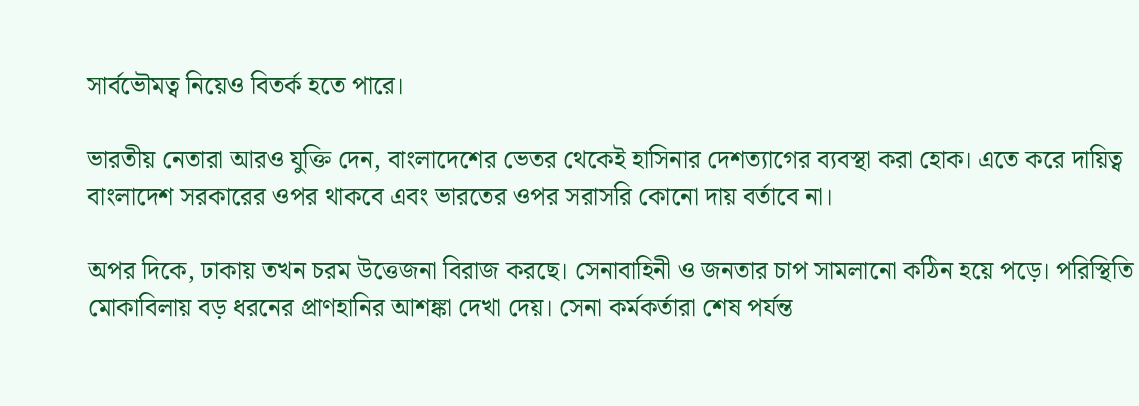সার্বভৌমত্ব নিয়েও বিতর্ক হতে পারে।

ভারতীয় নেতারা আরও যুক্তি দেন, বাংলাদেশের ভেতর থেকেই হাসিনার দেশত্যাগের ব্যবস্থা করা হোক। এতে করে দায়িত্ব বাংলাদেশ সরকারের ওপর থাকবে এবং ভারতের ওপর সরাসরি কোনো দায় বর্তাবে না।

অপর দিকে, ঢাকায় তখন চরম উত্তেজনা বিরাজ করছে। সেনাবাহিনী ও জনতার চাপ সামলানো কঠিন হয়ে পড়ে। পরিস্থিতি মোকাবিলায় বড় ধরনের প্রাণহানির আশঙ্কা দেখা দেয়। সেনা কর্মকর্তারা শেষ পর্যন্ত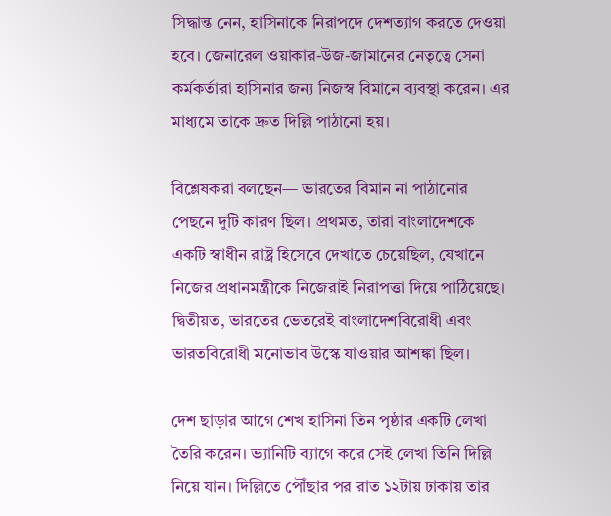সিদ্ধান্ত নেন, হাসিনাকে নিরাপদে দেশত্যাগ করতে দেওয়া হবে। জেনারেল ওয়াকার-উজ-জামানের নেতৃত্বে সেনা কর্মকর্তারা হাসিনার জন্য নিজস্ব বিমানে ব্যবস্থা করেন। এর মাধ্যমে তাকে দ্রুত দিল্লি পাঠানো হয়।

বিশ্লেষকরা বলছেন— ভারতের বিমান না পাঠানোর পেছনে দুটি কারণ ছিল। প্রথমত, তারা বাংলাদেশকে একটি স্বাধীন রাষ্ট্র হিসেবে দেখাতে চেয়েছিল, যেখানে নিজের প্রধানমন্ত্রীকে নিজেরাই নিরাপত্তা দিয়ে পাঠিয়েছে। দ্বিতীয়ত, ভারতের ভেতরেই বাংলাদেশবিরোধী এবং ভারতবিরোধী মনোভাব উস্কে যাওয়ার আশঙ্কা ছিল।

দেশ ছাড়ার আগে শেখ হাসিনা তিন পৃষ্ঠার একটি লেখা তৈরি করেন। ভ্যানিটি ব্যাগে করে সেই লেখা তিনি দিল্লি নিয়ে যান। দিল্লিতে পৌঁছার পর রাত ১২টায় ঢাকায় তার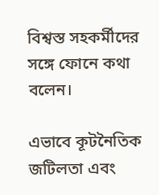বিশ্বস্ত সহকর্মীদের সঙ্গে ফোনে কথা বলেন।

এভাবে কূটনৈতিক জটিলতা এবং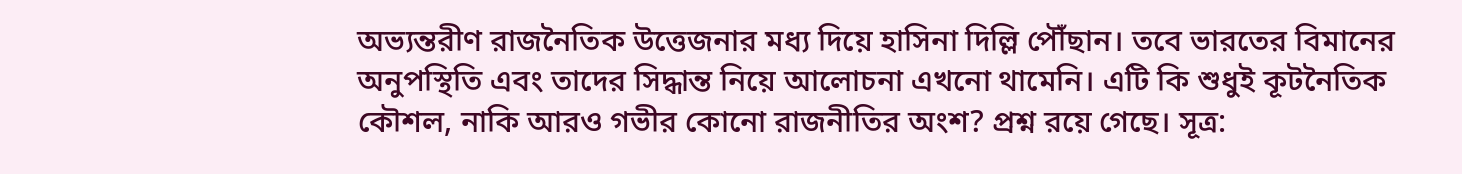অভ্যন্তরীণ রাজনৈতিক উত্তেজনার মধ্য দিয়ে হাসিনা দিল্লি পৌঁছান। তবে ভারতের বিমানের অনুপস্থিতি এবং তাদের সিদ্ধান্ত নিয়ে আলোচনা এখনো থামেনি। এটি কি শুধুই কূটনৈতিক কৌশল, নাকি আরও গভীর কোনো রাজনীতির অংশ? প্রশ্ন রয়ে গেছে। সূত্র: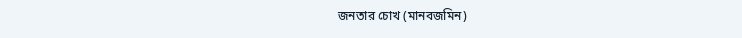জনতার চোখ (মানবজমিন)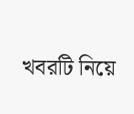খবরটি নিয়ে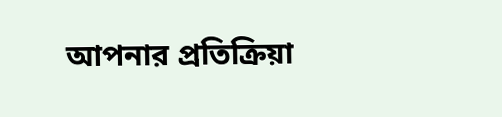আপনার প্রতিক্রিয়া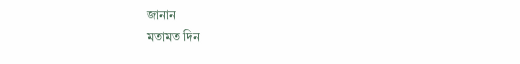জানান
মতামত দিন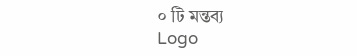০ টি মন্তব্য
Logo